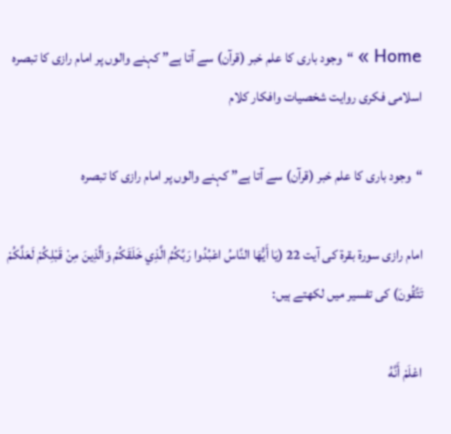Home » “وجود باری کا علم خبر (قرآن) سے آتا ہے” کہنے والوں پر امام رازی کا تبصرہ
اسلامی فکری روایت شخصیات وافکار کلام

“وجود باری کا علم خبر (قرآن) سے آتا ہے” کہنے والوں پر امام رازی کا تبصرہ

امام رازی سورۃ بقرۃ کی آیت 22 (يَا أَيُّهَا النَّاسُ اعْبُدُوا رَبَّكُمُ الَّذِي خَلَقَكُمْ وَالَّذِينَ مِنْ قَبْلِكُمْ لَعَلَّكُمْ تَتَّقُونَ) کی تفسیر میں لکھتے ہیں:

اعْلَمْ أَنَّهُ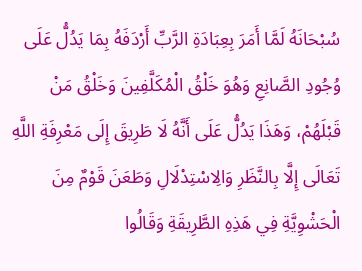سُبْحَانَهُ لَمَّا أَمَرَ بِعِبَادَةِ الرَّبِّ أَرْدَفَهُ بِمَا يَدُلُّ عَلَى وُجُودِ الصَّانِعِ وَهُوَ خَلْقُ الْمُكَلَّفِينَ وَخَلْقُ مَنْ قَبْلَهُمْ، وَهَذَا يَدُلُّ عَلَى أَنَّهُ لَا طَرِيقَ إِلَى مَعْرِفَةِ اللَّهِ تَعَالَى إِلَّا بِالنَّظَرِ وَالِاسْتِدْلَالِ وَطَعَنَ قَوْمٌ مِنَ الْحَشْوِيَّةِ فِي هَذِهِ الطَّرِيقَةِ وَقَالُوا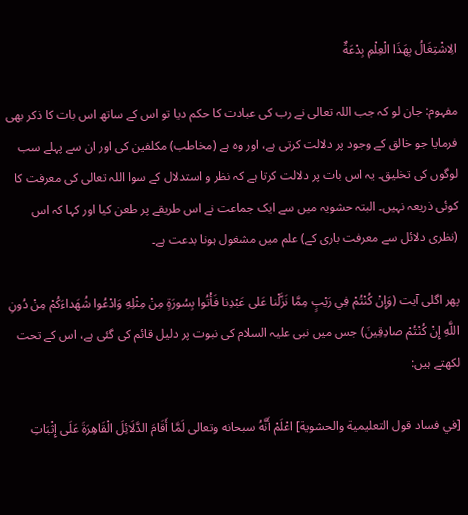الِاشْتِغَالُ بِهَذَا الْعِلْمِ بِدْعَةٌ

مفہوم: جان لو کہ جب اللہ تعالی نے رب کی عبادت کا حکم دیا تو اس کے ساتھ اس بات کا ذکر بھی فرمایا جو خالق کے وجود پر دلالت کرتی ہے، اور وہ ہے (مخاطب) مکلفین کی اور ان سے پہلے سب لوگوں کی تخلیق۔ یہ اس بات پر دلالت کرتا ہے کہ نظر و استدلال کے سوا اللہ تعالی کی معرفت کا کوئی ذریعہ نہیں۔ البتہ حشویہ میں سے ایک جماعت نے اس طریقے پر طعن کیا اور کہا کہ اس (نظری دلائل سے معرفت باری کے) علم میں مشغول ہونا بدعت ہے۔

پھر اگلی آیت (وَإِنْ كُنْتُمْ فِي رَيْبٍ مِمَّا نَزَّلْنا عَلى عَبْدِنا فَأْتُوا بِسُورَةٍ مِنْ مِثْلِهِ وَادْعُوا شُهَداءَكُمْ مِنْ دُونِ اللَّهِ إِنْ كُنْتُمْ صادِقِينَ) جس میں نبی علیہ السلام کی نبوت پر دلیل قائم کی گئی ہے، اس کے تحت لکھتے ہیں:

[في فساد قول التعليمية والحشوية] اعْلَمْ أَنَّهُ سبحانه وتعالى لَمَّا أَقَامَ الدَّلَائِلَ الْقَاهِرَةَ عَلَى إِثْبَاتِ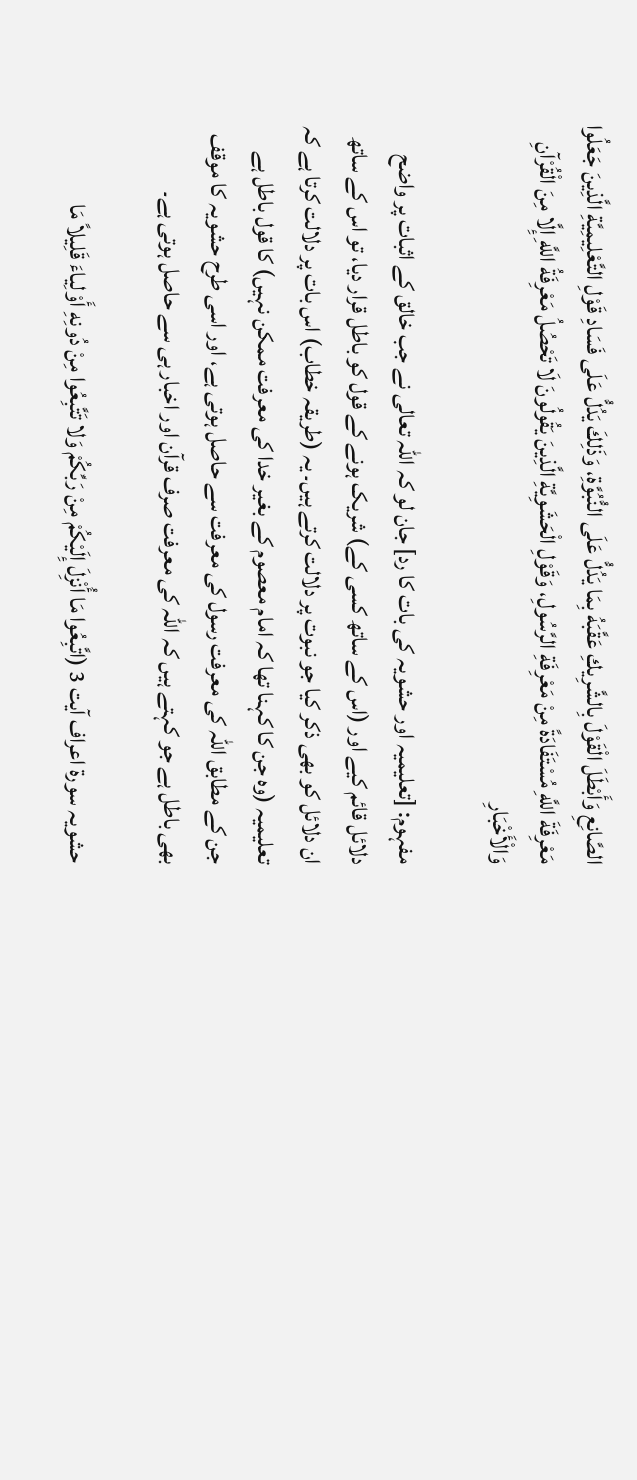الصَّانِعِ وَأَبْطَلَ الْقَوْلَ بِالشَّرِيكِ عَقَّبَهُ بِمَا يَدُلُّ عَلَى النُّبُوَّةِ، وَذَلِكَ يَدُلُّ عَلَى فَسَادِ قَوْلِ التَّعْلِيمِيَّةِ الَّذِينَ جَعَلُوا مَعْرِفَةَ اللَّهِ مُسْتَفَادَةً مِنْ مَعْرِفَةِ الرَّسُولِ، وَقَوْلِ الْحَشَوِيَّةِ الَّذِينَ يَقُولُونَ لَا تَحْصُلُ مَعْرِفَةُ اللَّهِ إِلَّا مِنَ الْقُرْآنِ وَالْأَخْبَارِ

مفہوم: [تعلیمیہ اور حشویہ کی بات کا رد] جان لو کہ اللہ تعالی نے جب خالق کے اثبات پر واضح دلائل قائم کیے اور (اس کے ساتھ کسی کے) شریک ہونے کے قول کو باطل قرار دیا، تو اس کے ساتھ ان دلائل کو بھی ذکر کیا جو نبوت پر دلالت کرتے ہیں۔ یہ (طریقہ خطاب) اس بات پر دلالت کرتا ہے کہ تعلیمیہ (وہ جن کا کہنا تھا کہ امام معصوم کے بغیر خدا کی معرفت ممکن نہیں) کا قول باطل ہے جن کے مطابق اللہ کی معرفت رسول کی معرفت سے حاصل ہوتی ہے، اور اسی طرح حشویہ کا موقف بھی باطل ہے جو کہتے ہیں کہ اللہ کی معرفت صرف قرآن اور اخبار ہی سے حاصل ہوتی ہے۔

حشویہ سورۃ اعراف آیت 3 (اتَّبِعُوا مَا أُنْزِلَ إِلَيْكُمْ مِنْ رَبِّكُمْ وَلا تَتَّبِعُوا مِنْ دُونِهِ أَوْلِياءَ قَلِيلاً مَا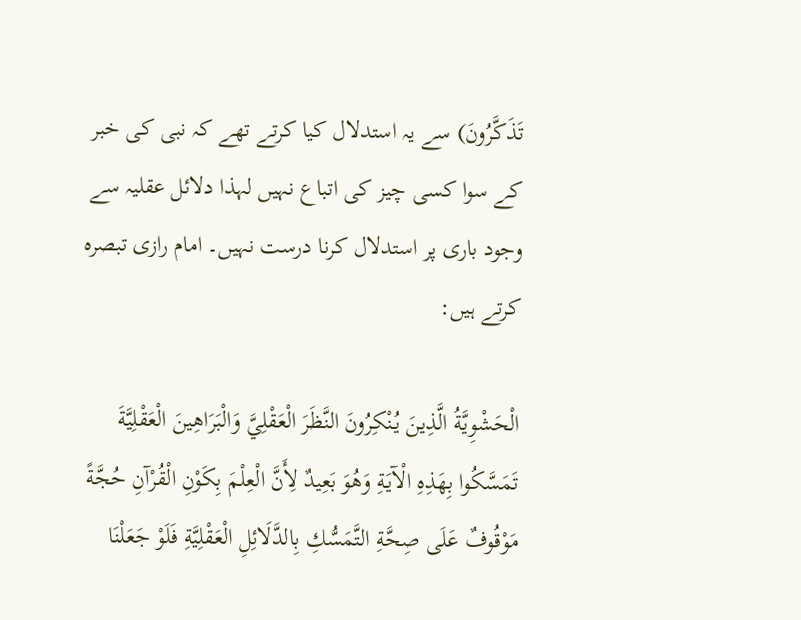تَذَكَّرُونَ) سے یہ استدلال کیا کرتے تھے کہ نبی کی خبر کے سوا کسی چیز کی اتباع نہیں لہذا دلائل عقلیہ سے وجود باری پر استدلال کرنا درست نہیں۔ امام رازی تبصرہ کرتے ہیں:

الْحَشْوِيَّةُ الَّذِينَ يُنْكِرُونَ النَّظَرَ الْعَقْلِيَّ وَالْبَرَاهِينَ الْعَقْلِيَّةَ تَمَسَّكُوا بِهَذِهِ الْآيَةِ وَهُوَ بَعِيدٌ لِأَنَّ الْعِلْمَ بِكَوْنِ الْقُرْآنِ حُجَّةً مَوْقُوفٌ عَلَى صِحَّةِ التَّمَسُّكِ بِالدَّلَائِلِ الْعَقْلِيَّةِ فَلَوْ جَعَلْنَا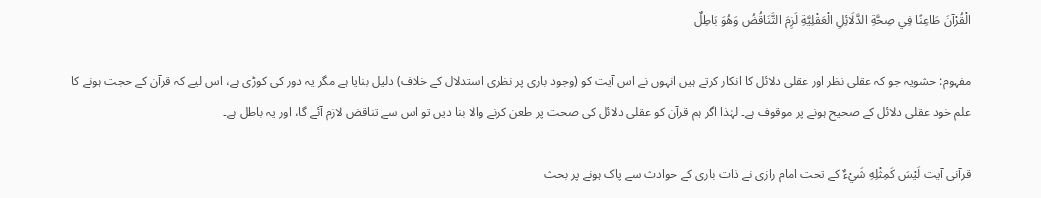الْقُرْآنَ طَاعِنًا فِي صِحَّةِ الدَّلَائِلِ الْعَقْلِيَّةِ لَزِمَ التَّنَاقُضُ وَهُوَ بَاطِلٌ

مفہوم: حشویہ جو کہ عقلی نظر اور عقلی دلائل کا انکار کرتے ہیں انہوں نے اس آیت کو (وجود باری پر نظری استدلال کے خلاف) دلیل بنایا ہے مگر یہ دور کی کوڑی ہے، اس لیے کہ قرآن کے حجت ہونے کا علم خود عقلی دلائل کے صحیح ہونے پر موقوف ہے۔ لہٰذا اگر ہم قرآن کو عقلی دلائل کی صحت پر طعن کرنے والا بنا دیں تو اس سے تناقض لازم آئے گا، اور یہ باطل ہے۔

قرآنی آیت لَيْسَ كَمِثْلِهِ شَيْءٌ کے تحت امام رازی نے ذات باری کے حوادث سے پاک ہونے پر بحث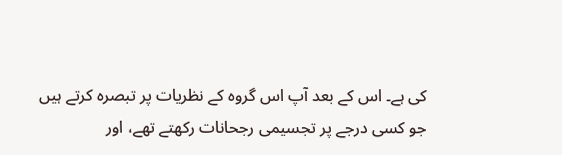کی ہے۔ اس کے بعد آپ اس گروہ کے نظریات پر تبصرہ کرتے ہیں جو کسی درجے پر تجسیمی رجحانات رکھتے تھے، اور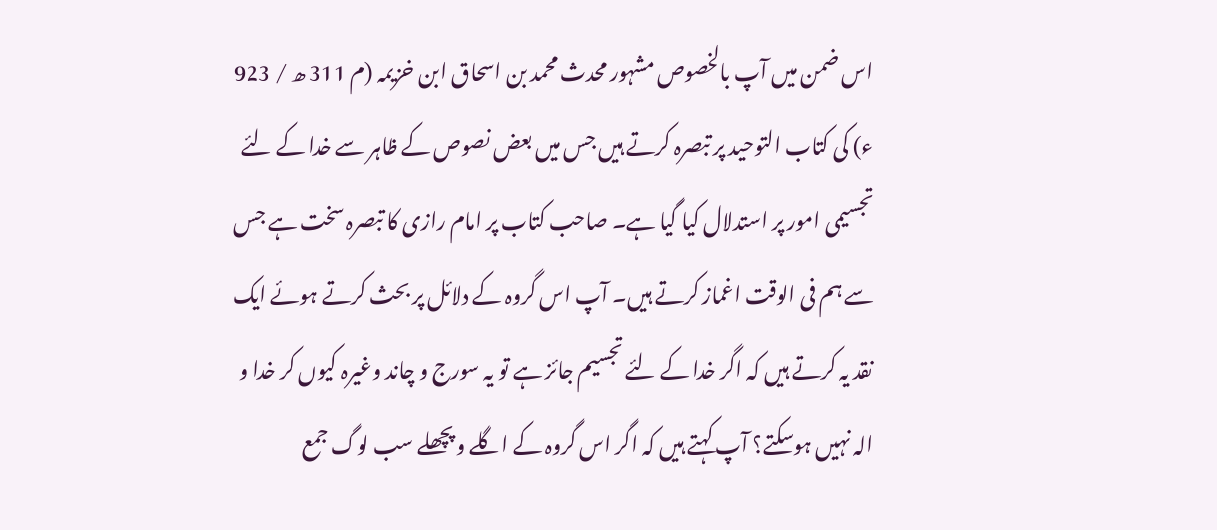اس ضمن میں آپ بالخصوص مشہور محدث محمد بن اسحاق ابن خزیمہ (م 311 ھ / 923 ء) کی کتاب التوحید پر تبصرہ کرتے ہیں جس میں بعض نصوص کے ظاہر سے خدا کے لئے تجسیمی امور پر استدلال کیا گیا ہے۔ صاحب کتاب پر امام رازی کا تبصرہ سخت ہے جس سے ہم فی الوقت اغماز کرتے ہیں۔ آپ اس گروہ کے دلائل پر بحث کرتے ہوئے ایک نقد یہ کرتے ہیں کہ اگر خدا کے لئے تجسیم جائز ہے تو یہ سورج و چاند وغیرہ کیوں کر خدا و الہ نہیں ہوسکتے؟ آپ کہتے ہیں کہ اگر اس گروہ کے اگلے و پچھلے سب لوگ جمع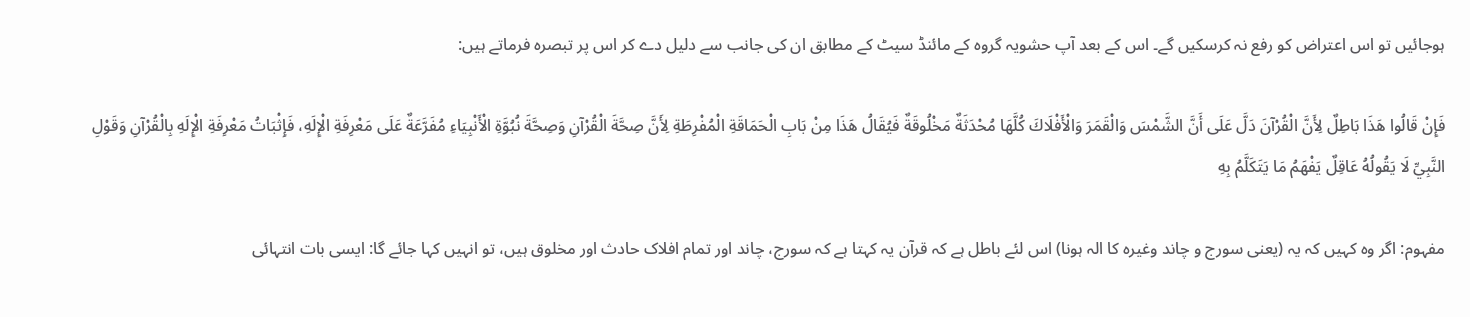ہوجائیں تو اس اعتراض کو رفع نہ کرسکیں گے۔ اس کے بعد آپ حشویہ گروہ کے مائنڈ سیٹ کے مطابق ان کی جانب سے دلیل دے کر اس پر تبصرہ فرماتے ہیں:

فَإِنْ قَالُوا هَذَا بَاطِلٌ لِأَنَّ الْقُرْآنَ دَلَّ عَلَى أَنَّ الشَّمْسَ وَالْقَمَرَ وَالْأَفْلَاكَ كُلَّهَا مُحْدَثَةٌ مَخْلُوقَةٌ فَيُقَالُ هَذَا مِنْ بَابِ الْحَمَاقَةِ الْمُفْرِطَةِ لِأَنَّ صِحَّةَ الْقُرْآنِ وَصِحَّةَ نُبُوَّةِ الْأَنْبِيَاءِ مُفَرَّعَةٌ عَلَى مَعْرِفَةِ الْإِلَهِ، فَإِثْبَاتُ مَعْرِفَةِ الْإِلَهِ بِالْقُرْآنِ وَقَوْلِ النَّبِيِّ لَا يَقُولُهُ عَاقِلٌ يَفْهَمُ مَا يَتَكَلَّمُ بِهِ

مفہوم: اگر وہ کہیں کہ یہ (یعنی سورج و چاند وغیرہ کا الہ ہونا) اس لئے باطل ہے کہ قرآن یہ کہتا ہے کہ سورج، چاند اور تمام افلاک حادث اور مخلوق ہیں، تو انہیں کہا جائے گا: ایسی بات انتہائی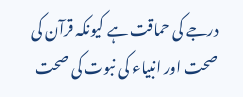درجے کی حماقت ہے کیونکہ قرآن کی صحت اور انبیاء کی نبوت کی صحت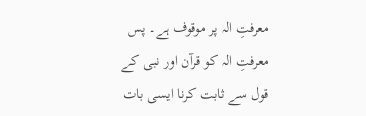معرفتِ الہ پر موقوف ہے۔ پس معرفتِ الہ کو قرآن اور نبی کے قول سے ثابت کرنا ایسی بات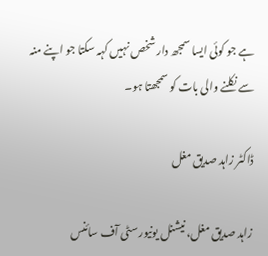ہے جو کوئی ایسا سمجھ دار شخص نہیں کہہ سکتا جو اپنے منہ سے نکلنے والی بات کو سمجھتا ہو۔

ڈاکٹر زاہد صدیق مغل

زاہد صدیق مغل، نیشنل یونیورسٹی آف سائنس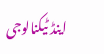اینڈ ٹیکنالوجی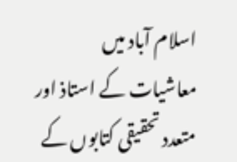اسلام آباد میں معاشیات کے استاذ اور متعدد تحقیقی کتابوں کے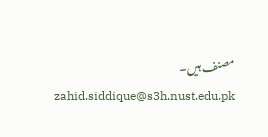مصنف ہیں۔
zahid.siddique@s3h.nust.edu.pk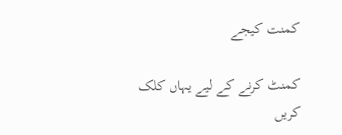کمنت کیجے

کمنٹ کرنے کے لیے یہاں کلک کریں